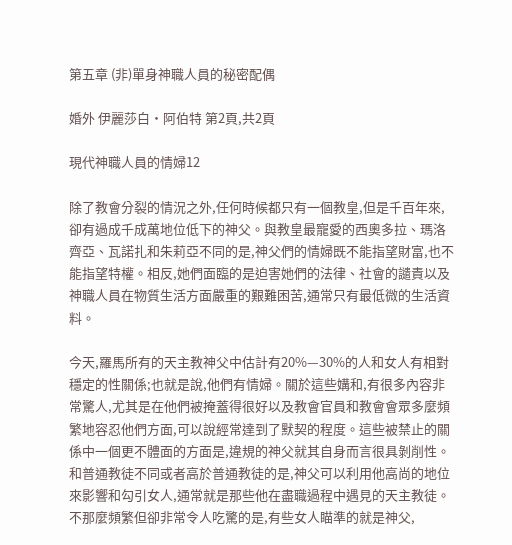第五章 (非)單身神職人員的秘密配偶

婚外 伊麗莎白·阿伯特 第2頁,共2頁

現代神職人員的情婦12

除了教會分裂的情況之外,任何時候都只有一個教皇,但是千百年來,卻有過成千成萬地位低下的神父。與教皇最寵愛的西奧多拉、瑪洛齊亞、瓦諾扎和朱莉亞不同的是,神父們的情婦既不能指望財富,也不能指望特權。相反,她們面臨的是迫害她們的法律、社會的譴責以及神職人員在物質生活方面嚴重的艱難困苦,通常只有最低微的生活資料。

今天,羅馬所有的天主教神父中估計有20%—30%的人和女人有相對穩定的性關係;也就是說,他們有情婦。關於這些媾和,有很多內容非常驚人,尤其是在他們被掩蓋得很好以及教會官員和教會會眾多麼頻繁地容忍他們方面,可以說經常達到了默契的程度。這些被禁止的關係中一個更不體面的方面是,違規的神父就其自身而言很具剝削性。和普通教徒不同或者高於普通教徒的是,神父可以利用他高尚的地位來影響和勾引女人,通常就是那些他在盡職過程中遇見的天主教徒。不那麼頻繁但卻非常令人吃驚的是,有些女人瞄準的就是神父,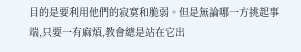目的是要利用他們的寂寞和脆弱。但是無論哪一方挑起事端,只要一有麻煩,教會總是站在它出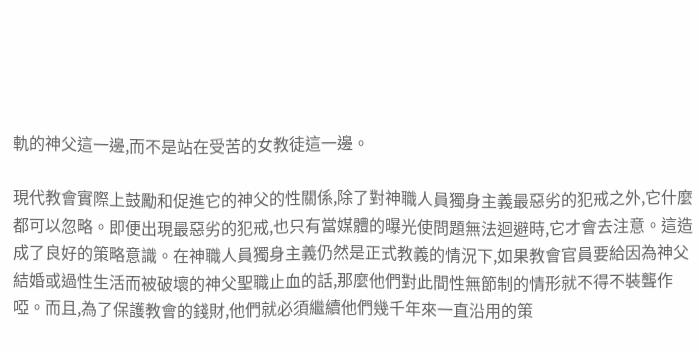軌的神父這一邊,而不是站在受苦的女教徒這一邊。

現代教會實際上鼓勵和促進它的神父的性關係,除了對神職人員獨身主義最惡劣的犯戒之外,它什麼都可以忽略。即便出現最惡劣的犯戒,也只有當媒體的曝光使問題無法迴避時,它才會去注意。這造成了良好的策略意識。在神職人員獨身主義仍然是正式教義的情況下,如果教會官員要給因為神父結婚或過性生活而被破壞的神父聖職止血的話,那麼他們對此間性無節制的情形就不得不裝聾作啞。而且,為了保護教會的錢財,他們就必須繼續他們幾千年來一直沿用的策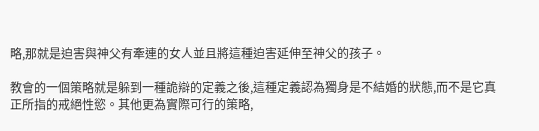略,那就是迫害與神父有牽連的女人並且將這種迫害延伸至神父的孩子。

教會的一個策略就是躲到一種詭辯的定義之後,這種定義認為獨身是不結婚的狀態,而不是它真正所指的戒絕性慾。其他更為實際可行的策略,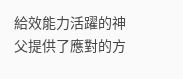給效能力活躍的神父提供了應對的方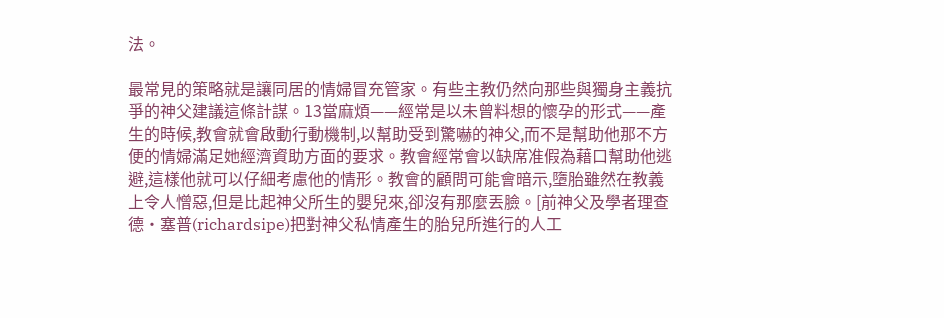法。

最常見的策略就是讓同居的情婦冒充管家。有些主教仍然向那些與獨身主義抗爭的神父建議這條計謀。13當麻煩——經常是以未曾料想的懷孕的形式——產生的時候,教會就會啟動行動機制,以幫助受到驚嚇的神父,而不是幫助他那不方便的情婦滿足她經濟資助方面的要求。教會經常會以缺席准假為藉口幫助他逃避,這樣他就可以仔細考慮他的情形。教會的顧問可能會暗示,墮胎雖然在教義上令人憎惡,但是比起神父所生的嬰兒來,卻沒有那麼丟臉。[前神父及學者理查德·塞普(richardsipe)把對神父私情產生的胎兒所進行的人工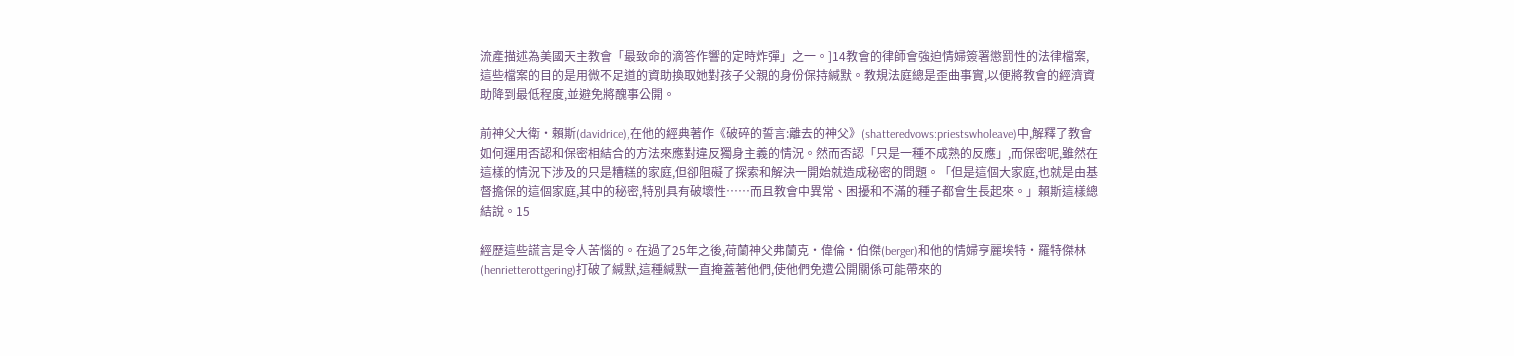流產描述為美國天主教會「最致命的滴答作響的定時炸彈」之一。]14教會的律師會強迫情婦簽署懲罰性的法律檔案,這些檔案的目的是用微不足道的資助換取她對孩子父親的身份保持緘默。教規法庭總是歪曲事實,以便將教會的經濟資助降到最低程度,並避免將醜事公開。

前神父大衛·賴斯(davidrice),在他的經典著作《破碎的誓言:離去的神父》(shatteredvows:priestswholeave)中,解釋了教會如何運用否認和保密相結合的方法來應對違反獨身主義的情況。然而否認「只是一種不成熟的反應」,而保密呢,雖然在這樣的情況下涉及的只是糟糕的家庭,但卻阻礙了探索和解決一開始就造成秘密的問題。「但是這個大家庭,也就是由基督擔保的這個家庭,其中的秘密,特別具有破壞性……而且教會中異常、困擾和不滿的種子都會生長起來。」賴斯這樣總結說。15

經歷這些謊言是令人苦惱的。在過了25年之後,荷蘭神父弗蘭克·偉倫·伯傑(berger)和他的情婦亨麗埃特·羅特傑林(henrietterottgering)打破了緘默,這種緘默一直掩蓋著他們,使他們免遭公開關係可能帶來的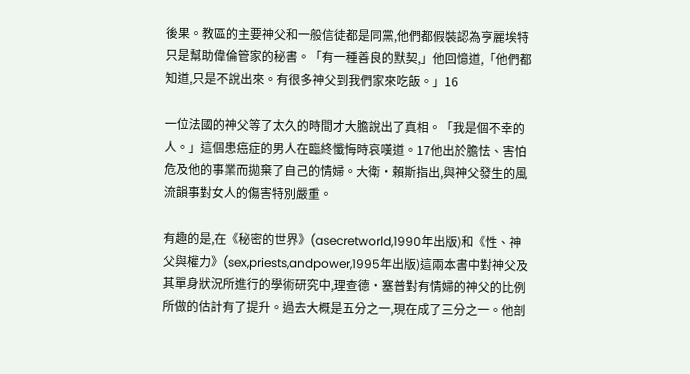後果。教區的主要神父和一般信徒都是同黨,他們都假裝認為亨麗埃特只是幫助偉倫管家的秘書。「有一種善良的默契,」他回憶道,「他們都知道,只是不說出來。有很多神父到我們家來吃飯。」16

一位法國的神父等了太久的時間才大膽說出了真相。「我是個不幸的人。」這個患癌症的男人在臨終懺悔時哀嘆道。17他出於膽怯、害怕危及他的事業而拋棄了自己的情婦。大衛·賴斯指出,與神父發生的風流韻事對女人的傷害特別嚴重。

有趣的是,在《秘密的世界》(asecretworld,1990年出版)和《性、神父與權力》(sex,priests,andpower,1995年出版)這兩本書中對神父及其單身狀況所進行的學術研究中,理查德·塞普對有情婦的神父的比例所做的估計有了提升。過去大概是五分之一,現在成了三分之一。他剖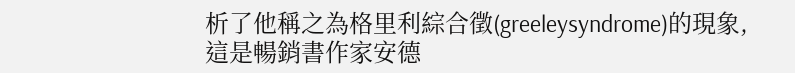析了他稱之為格里利綜合徵(greeleysyndrome)的現象,這是暢銷書作家安德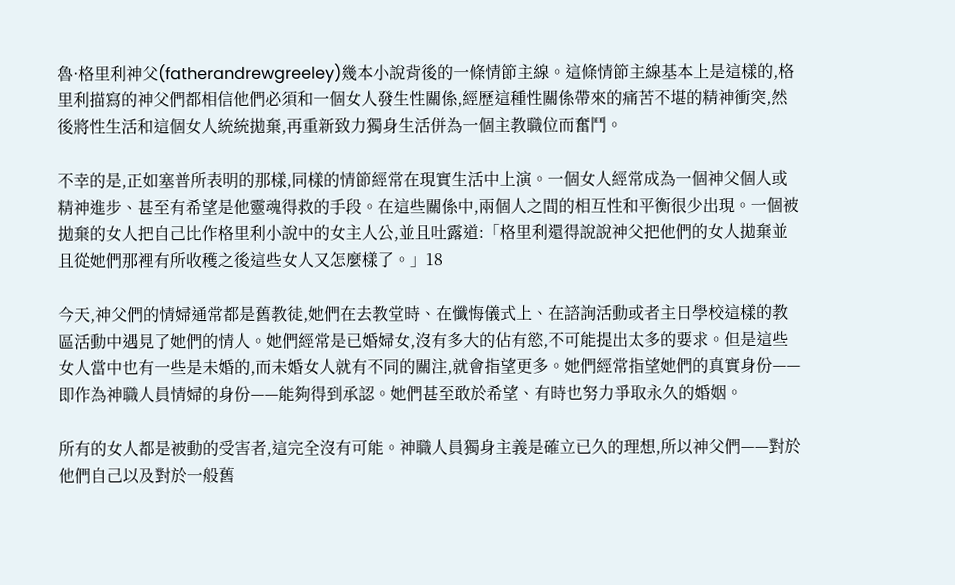魯·格里利神父(fatherandrewgreeley)幾本小說背後的一條情節主線。這條情節主線基本上是這樣的,格里利描寫的神父們都相信他們必須和一個女人發生性關係,經歷這種性關係帶來的痛苦不堪的精神衝突,然後將性生活和這個女人統統拋棄,再重新致力獨身生活併為一個主教職位而奮鬥。

不幸的是,正如塞普所表明的那樣,同樣的情節經常在現實生活中上演。一個女人經常成為一個神父個人或精神進步、甚至有希望是他靈魂得救的手段。在這些關係中,兩個人之間的相互性和平衡很少出現。一個被拋棄的女人把自己比作格里利小說中的女主人公,並且吐露道:「格里利還得說說神父把他們的女人拋棄並且從她們那裡有所收穫之後這些女人又怎麼樣了。」18

今天,神父們的情婦通常都是舊教徒,她們在去教堂時、在懺悔儀式上、在諮詢活動或者主日學校這樣的教區活動中遇見了她們的情人。她們經常是已婚婦女,沒有多大的佔有慾,不可能提出太多的要求。但是這些女人當中也有一些是未婚的,而未婚女人就有不同的關注,就會指望更多。她們經常指望她們的真實身份——即作為神職人員情婦的身份——能夠得到承認。她們甚至敢於希望、有時也努力爭取永久的婚姻。

所有的女人都是被動的受害者,這完全沒有可能。神職人員獨身主義是確立已久的理想,所以神父們——對於他們自己以及對於一般舊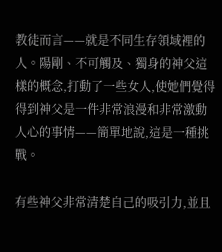教徒而言——就是不同生存領域裡的人。陽剛、不可觸及、獨身的神父這樣的概念,打動了一些女人,使她們覺得得到神父是一件非常浪漫和非常激動人心的事情——簡單地說,這是一種挑戰。

有些神父非常清楚自己的吸引力,並且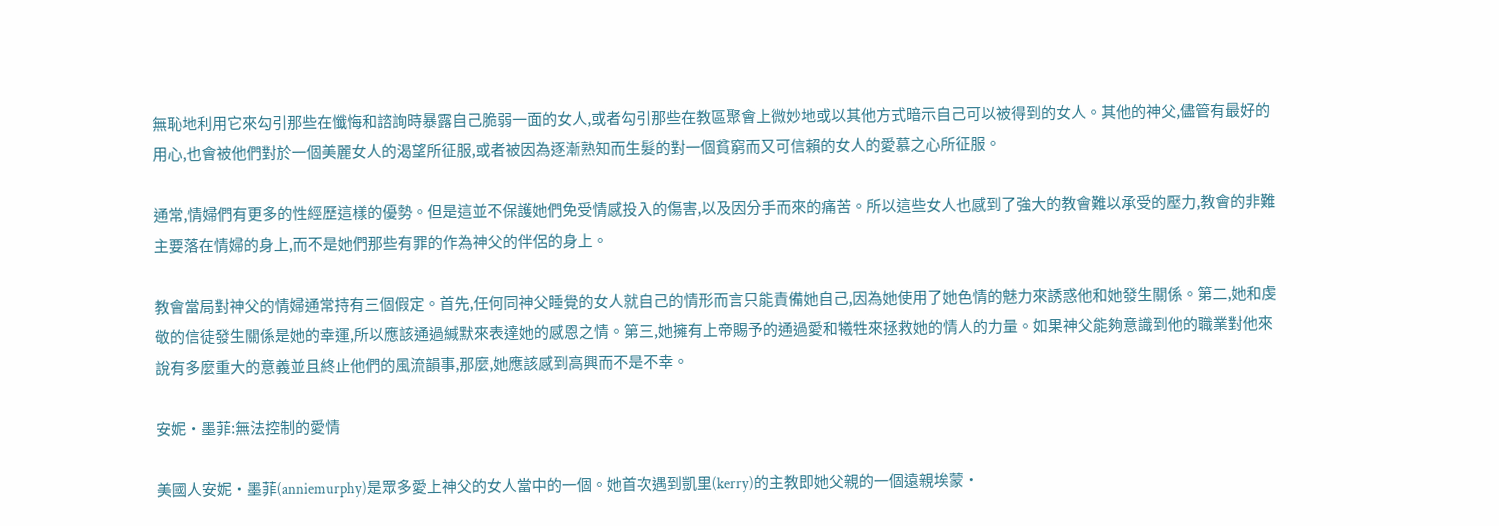無恥地利用它來勾引那些在懺悔和諮詢時暴露自己脆弱一面的女人,或者勾引那些在教區聚會上微妙地或以其他方式暗示自己可以被得到的女人。其他的神父,儘管有最好的用心,也會被他們對於一個美麗女人的渴望所征服,或者被因為逐漸熟知而生髮的對一個貧窮而又可信賴的女人的愛慕之心所征服。

通常,情婦們有更多的性經歷這樣的優勢。但是這並不保護她們免受情感投入的傷害,以及因分手而來的痛苦。所以這些女人也感到了強大的教會難以承受的壓力,教會的非難主要落在情婦的身上,而不是她們那些有罪的作為神父的伴侶的身上。

教會當局對神父的情婦通常持有三個假定。首先,任何同神父睡覺的女人就自己的情形而言只能責備她自己,因為她使用了她色情的魅力來誘惑他和她發生關係。第二,她和虔敬的信徒發生關係是她的幸運,所以應該通過緘默來表達她的感恩之情。第三,她擁有上帝賜予的通過愛和犧牲來拯救她的情人的力量。如果神父能夠意識到他的職業對他來說有多麼重大的意義並且終止他們的風流韻事,那麼,她應該感到高興而不是不幸。

安妮·墨菲:無法控制的愛情

美國人安妮·墨菲(anniemurphy)是眾多愛上神父的女人當中的一個。她首次遇到凱里(kerry)的主教即她父親的一個遠親埃蒙·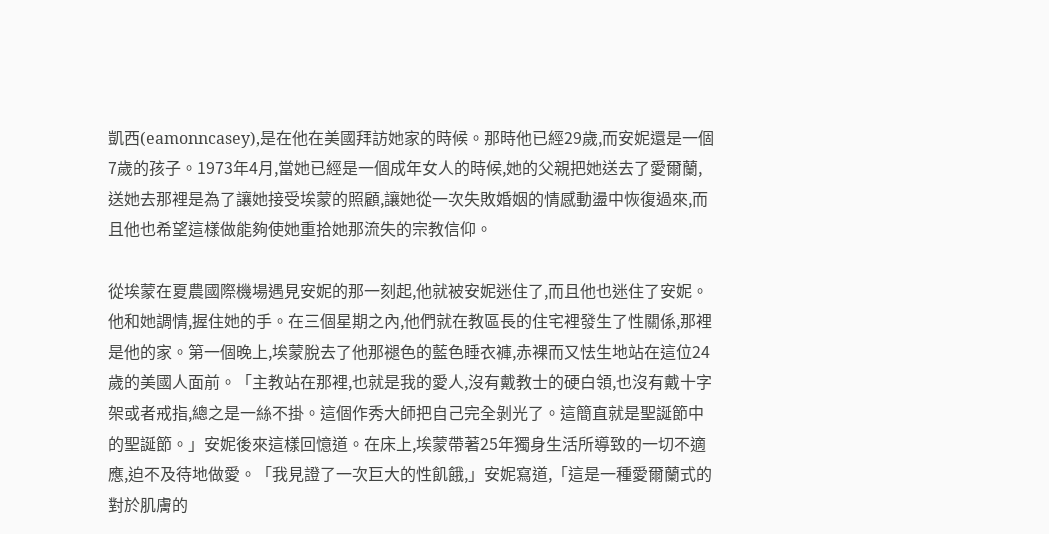凱西(eamonncasey),是在他在美國拜訪她家的時候。那時他已經29歲,而安妮還是一個7歲的孩子。1973年4月,當她已經是一個成年女人的時候,她的父親把她送去了愛爾蘭,送她去那裡是為了讓她接受埃蒙的照顧,讓她從一次失敗婚姻的情感動盪中恢復過來,而且他也希望這樣做能夠使她重拾她那流失的宗教信仰。

從埃蒙在夏農國際機場遇見安妮的那一刻起,他就被安妮迷住了,而且他也迷住了安妮。他和她調情,握住她的手。在三個星期之內,他們就在教區長的住宅裡發生了性關係,那裡是他的家。第一個晚上,埃蒙脫去了他那褪色的藍色睡衣褲,赤裸而又怯生地站在這位24歲的美國人面前。「主教站在那裡,也就是我的愛人,沒有戴教士的硬白領,也沒有戴十字架或者戒指,總之是一絲不掛。這個作秀大師把自己完全剝光了。這簡直就是聖誕節中的聖誕節。」安妮後來這樣回憶道。在床上,埃蒙帶著25年獨身生活所導致的一切不適應,迫不及待地做愛。「我見證了一次巨大的性飢餓,」安妮寫道,「這是一種愛爾蘭式的對於肌膚的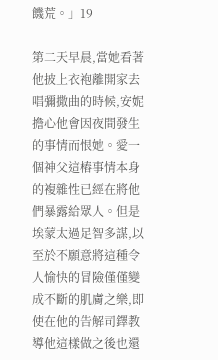饑荒。」19

第二天早晨,當她看著他披上衣袍離開家去唱彌撒曲的時候,安妮擔心他會因夜間發生的事情而恨她。愛一個神父這樁事情本身的複雜性已經在將他們暴露給眾人。但是埃蒙太過足智多謀,以至於不願意將這種令人愉快的冒險僅僅變成不斷的肌膚之樂,即使在他的告解司鐸教導他這樣做之後也還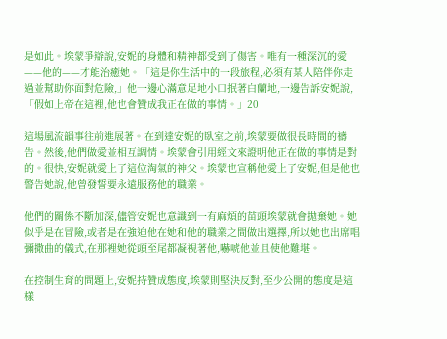是如此。埃蒙爭辯說,安妮的身體和精神都受到了傷害。唯有一種深沉的愛——他的——才能治癒她。「這是你生活中的一段旅程,必須有某人陪伴你走過並幫助你面對危險,」他一邊心滿意足地小口抿著白蘭地,一邊告訴安妮說,「假如上帝在這裡,他也會贊成我正在做的事情。」20

這場風流韻事往前進展著。在到達安妮的臥室之前,埃蒙要做很長時間的禱告。然後,他們做愛並相互調情。埃蒙會引用經文來證明他正在做的事情是對的。很快,安妮就愛上了這位淘氣的神父。埃蒙也宣稱他愛上了安妮,但是他也警告她說,他曾發誓要永遠服務他的職業。

他們的關係不斷加深,儘管安妮也意識到一有麻煩的苗頭埃蒙就會拋棄她。她似乎是在冒險,或者是在強迫他在她和他的職業之間做出選擇,所以她也出席唱彌撒曲的儀式,在那裡她從頭至尾都凝視著他,嚇唬他並且使他難堪。

在控制生育的問題上,安妮持贊成態度,埃蒙則堅決反對,至少公開的態度是這樣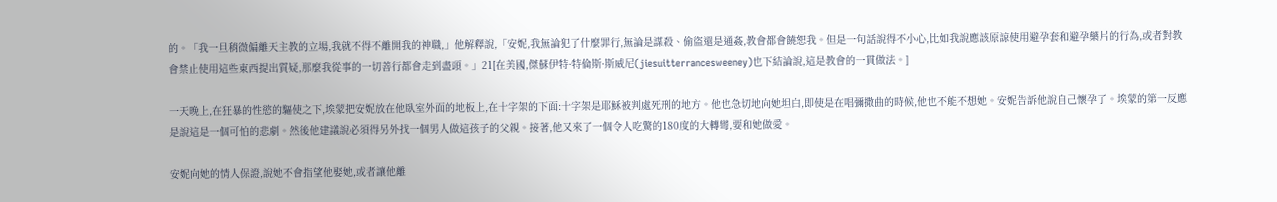的。「我一旦稍微偏離天主教的立場,我就不得不離開我的神職,」他解釋說,「安妮,我無論犯了什麼罪行,無論是謀殺、偷盜還是通姦,教會都會饒恕我。但是一句話說得不小心,比如我說應該原諒使用避孕套和避孕藥片的行為,或者對教會禁止使用這些東西提出質疑,那麼我從事的一切善行都會走到盡頭。」21[在美國,傑蘇伊特·特倫斯·斯威尼(jiesuitterrancesweeney)也下結論說,這是教會的一貫做法。]

一天晚上,在狂暴的性慾的驅使之下,埃蒙把安妮放在他臥室外面的地板上,在十字架的下面:十字架是耶穌被判處死刑的地方。他也急切地向她坦白,即使是在唱彌撒曲的時候,他也不能不想她。安妮告訴他說自己懷孕了。埃蒙的第一反應是說這是一個可怕的悲劇。然後他建議說必須得另外找一個男人做這孩子的父親。接著,他又來了一個令人吃驚的180度的大轉彎,要和她做愛。

安妮向她的情人保證,說她不會指望他娶她,或者讓他離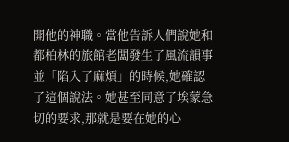開他的神職。當他告訴人們說她和都柏林的旅館老闆發生了風流韻事並「陷入了麻煩」的時候,她確認了這個說法。她甚至同意了埃蒙急切的要求,那就是要在她的心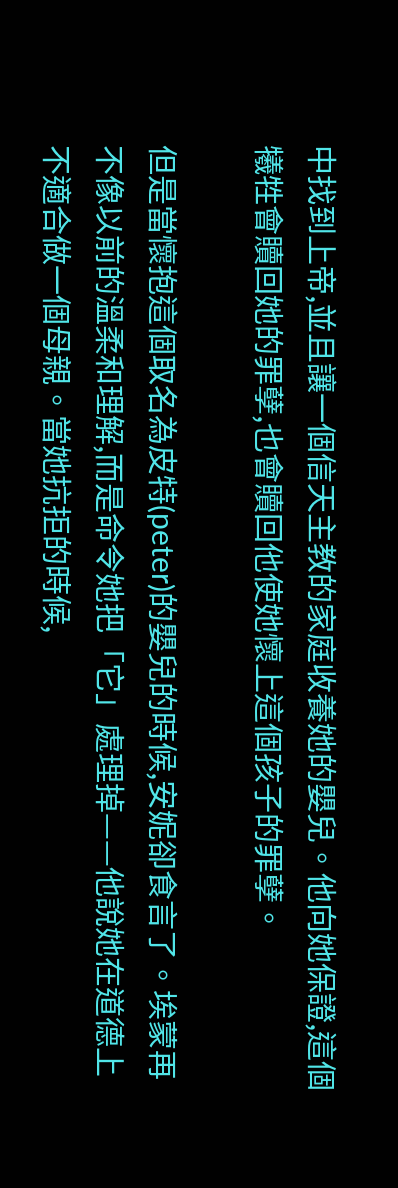中找到上帝,並且讓一個信天主教的家庭收養她的嬰兒。他向她保證,這個犧牲會贖回她的罪孽,也會贖回他使她懷上這個孩子的罪孽。

但是當懷抱這個取名為皮特(peter)的嬰兒的時候,安妮卻食言了。埃蒙再不像以前的溫柔和理解,而是命令她把「它」處理掉——他說她在道德上不適合做一個母親。當她抗拒的時候,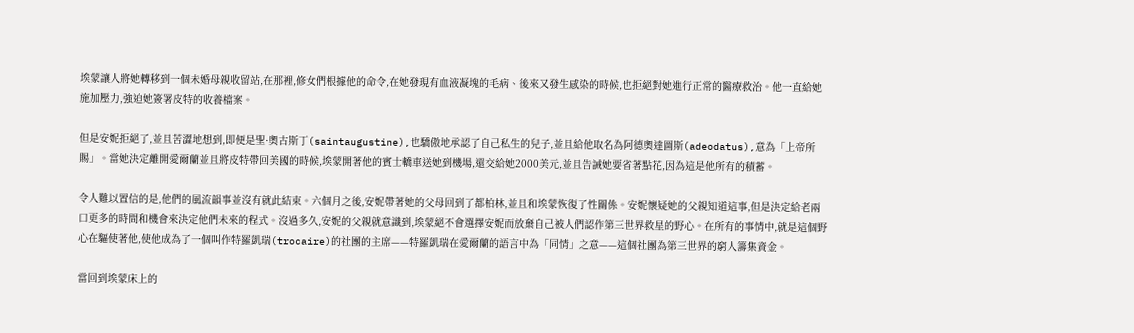埃蒙讓人將她轉移到一個未婚母親收留站,在那裡,修女們根據他的命令,在她發現有血液凝塊的毛病、後來又發生感染的時候,也拒絕對她進行正常的醫療救治。他一直給她施加壓力,強迫她簽署皮特的收養檔案。

但是安妮拒絕了,並且苦澀地想到,即便是聖·奧古斯丁(saintaugustine),也驕傲地承認了自己私生的兒子,並且給他取名為阿德奧達圖斯(adeodatus),意為「上帝所賜」。當她決定離開愛爾蘭並且將皮特帶回美國的時候,埃蒙開著他的賓士轎車送她到機場,還交給她2000美元,並且告誡她要省著點花,因為這是他所有的積蓄。

令人難以置信的是,他們的風流韻事並沒有就此結束。六個月之後,安妮帶著她的父母回到了都柏林,並且和埃蒙恢復了性關係。安妮懷疑她的父親知道這事,但是決定給老兩口更多的時間和機會來決定他們未來的程式。沒過多久,安妮的父親就意識到,埃蒙絕不會選擇安妮而放棄自己被人們認作第三世界救星的野心。在所有的事情中,就是這個野心在驅使著他,使他成為了一個叫作特羅凱瑞(trocaire)的社團的主席——特羅凱瑞在愛爾蘭的語言中為「同情」之意——這個社團為第三世界的窮人籌集資金。

當回到埃蒙床上的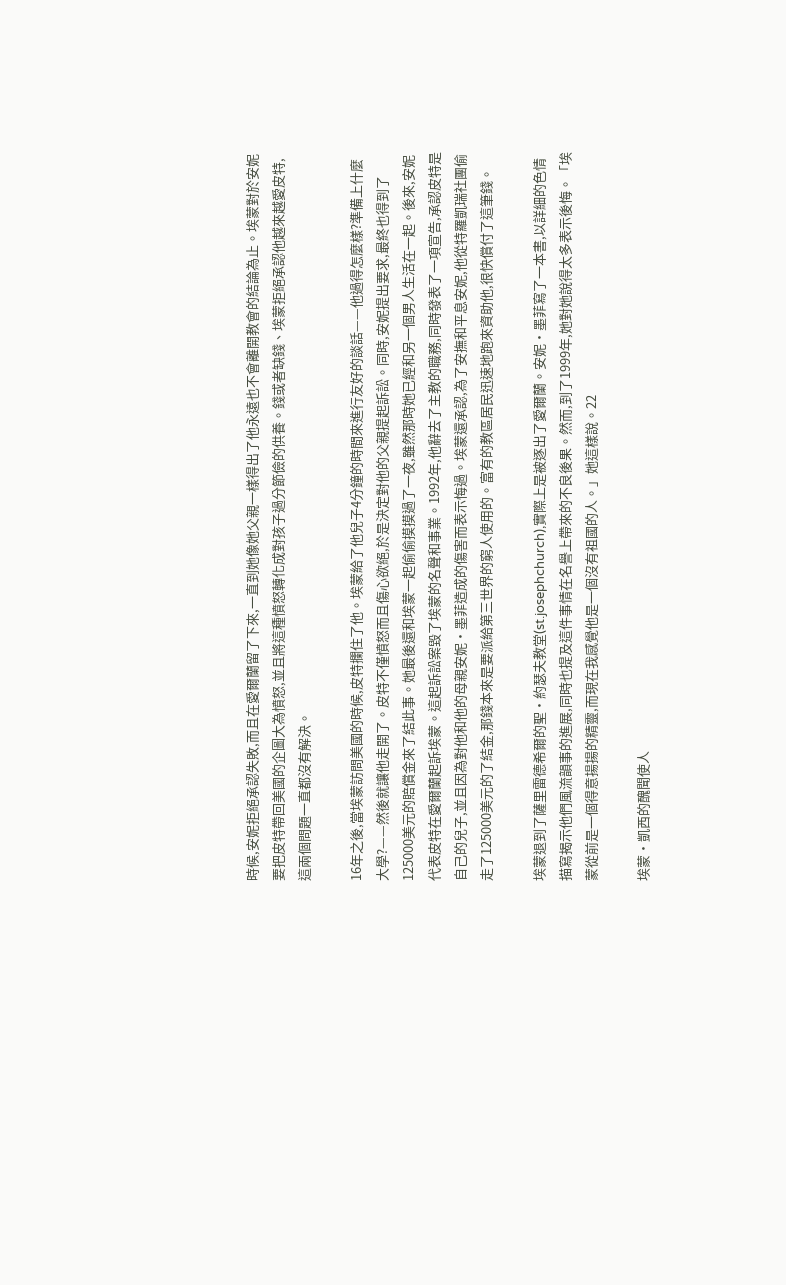時候,安妮拒絕承認失敗,而且在愛爾蘭留了下來,一直到她像她父親一樣得出了他永遠也不會離開教會的結論為止。埃蒙對於安妮要把皮特帶回美國的企圖大為憤怒,並且將這種憤怒轉化成對孩子過分節儉的供養。錢或者缺錢、埃蒙拒絕承認他越來越愛皮特,這兩個問題一直都沒有解決。

16年之後,當埃蒙訪問美國的時候,皮特攔住了他。埃蒙給了他兒子4分鐘的時間來進行友好的談話——他過得怎麼樣?準備上什麼大學?——然後就讓他走開了。皮特不僅憤怒而且傷心欲絕,於是決定對他的父親提起訴訟。同時,安妮提出要求,最終也得到了125000美元的賠償金來了結此事。她最後還和埃蒙一起偷偷摸摸過了一夜,雖然那時她已經和另一個男人生活在一起。後來,安妮代表皮特在愛爾蘭起訴埃蒙。這起訴訟案毀了埃蒙的名聲和事業。1992年,他辭去了主教的職務,同時發表了一項宣告,承認皮特是自己的兒子,並且因為對他和他的母親安妮·墨菲造成的傷害而表示悔過。埃蒙還承認,為了安撫和平息安妮,他從特羅凱瑞社團偷走了125000美元的了結金,那錢本來是要派給第三世界的窮人使用的。富有的教區居民迅速地跑來資助他,很快償付了這筆錢。

埃蒙退到了薩里雷德希爾的聖·約瑟夫教堂(st.josephchurch),實際上是被逐出了愛爾蘭。安妮·墨菲寫了一本書,以詳細的色情描寫揭示他們風流韻事的進展,同時也提及這件事情在名譽上帶來的不良後果。然而,到了1999年,她對她說得太多表示後悔。「埃蒙從前是一個得意揚揚的精靈,而現在我感覺他是一個沒有祖國的人。」她這樣說。22

埃蒙·凱西的醜聞使人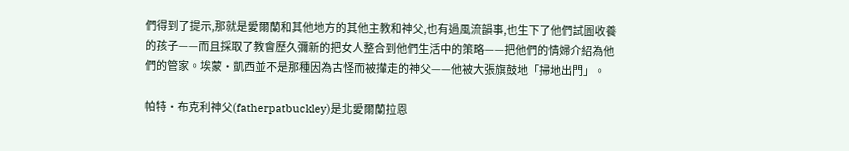們得到了提示,那就是愛爾蘭和其他地方的其他主教和神父,也有過風流韻事,也生下了他們試圖收養的孩子——而且採取了教會歷久彌新的把女人整合到他們生活中的策略——把他們的情婦介紹為他們的管家。埃蒙·凱西並不是那種因為古怪而被攆走的神父——他被大張旗鼓地「掃地出門」。

帕特·布克利神父(fatherpatbuckley)是北愛爾蘭拉恩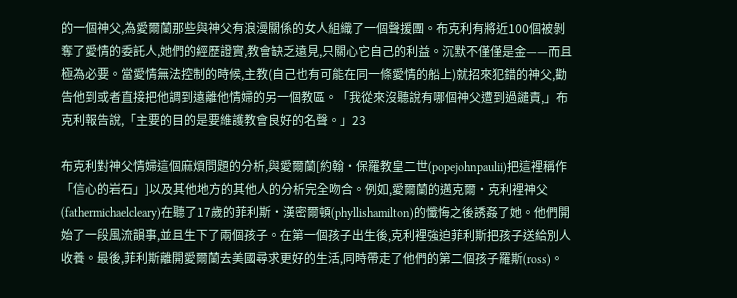的一個神父,為愛爾蘭那些與神父有浪漫關係的女人組織了一個聲援團。布克利有將近100個被剝奪了愛情的委託人,她們的經歷證實,教會缺乏遠見,只關心它自己的利益。沉默不僅僅是金——而且極為必要。當愛情無法控制的時候,主教(自己也有可能在同一條愛情的船上)就招來犯錯的神父,勸告他到或者直接把他調到遠離他情婦的另一個教區。「我從來沒聽說有哪個神父遭到過譴責,」布克利報告說,「主要的目的是要維護教會良好的名聲。」23

布克利對神父情婦這個麻煩問題的分析,與愛爾蘭[約翰·保羅教皇二世(popejohnpaulii)把這裡稱作「信心的岩石」]以及其他地方的其他人的分析完全吻合。例如,愛爾蘭的邁克爾·克利裡神父(fathermichaelcleary)在聽了17歲的菲利斯·漢密爾頓(phyllishamilton)的懺悔之後誘姦了她。他們開始了一段風流韻事,並且生下了兩個孩子。在第一個孩子出生後,克利裡強迫菲利斯把孩子送給別人收養。最後,菲利斯離開愛爾蘭去美國尋求更好的生活,同時帶走了他們的第二個孩子羅斯(ross)。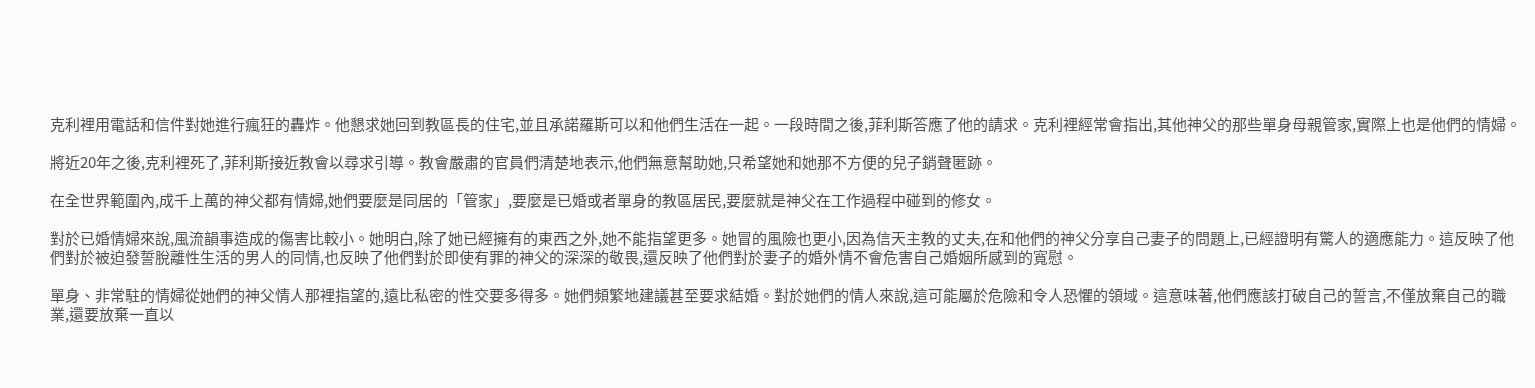克利裡用電話和信件對她進行瘋狂的轟炸。他懇求她回到教區長的住宅,並且承諾羅斯可以和他們生活在一起。一段時間之後,菲利斯答應了他的請求。克利裡經常會指出,其他神父的那些單身母親管家,實際上也是他們的情婦。

將近20年之後,克利裡死了,菲利斯接近教會以尋求引導。教會嚴肅的官員們清楚地表示,他們無意幫助她,只希望她和她那不方便的兒子銷聲匿跡。

在全世界範圍內,成千上萬的神父都有情婦,她們要麼是同居的「管家」,要麼是已婚或者單身的教區居民,要麼就是神父在工作過程中碰到的修女。

對於已婚情婦來說,風流韻事造成的傷害比較小。她明白,除了她已經擁有的東西之外,她不能指望更多。她冒的風險也更小,因為信天主教的丈夫,在和他們的神父分享自己妻子的問題上,已經證明有驚人的適應能力。這反映了他們對於被迫發誓脫離性生活的男人的同情,也反映了他們對於即使有罪的神父的深深的敬畏,還反映了他們對於妻子的婚外情不會危害自己婚姻所感到的寬慰。

單身、非常駐的情婦從她們的神父情人那裡指望的,遠比私密的性交要多得多。她們頻繁地建議甚至要求結婚。對於她們的情人來說,這可能屬於危險和令人恐懼的領域。這意味著,他們應該打破自己的誓言,不僅放棄自己的職業,還要放棄一直以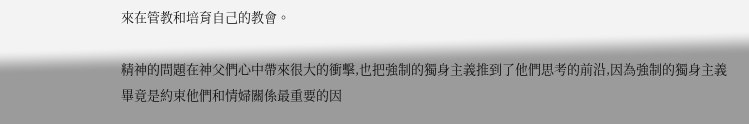來在管教和培育自己的教會。

精神的問題在神父們心中帶來很大的衝擊,也把強制的獨身主義推到了他們思考的前沿,因為強制的獨身主義畢竟是約束他們和情婦關係最重要的因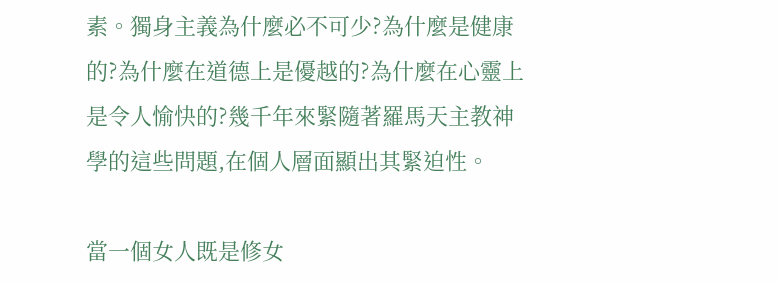素。獨身主義為什麼必不可少?為什麼是健康的?為什麼在道德上是優越的?為什麼在心靈上是令人愉快的?幾千年來緊隨著羅馬天主教神學的這些問題,在個人層面顯出其緊迫性。

當一個女人既是修女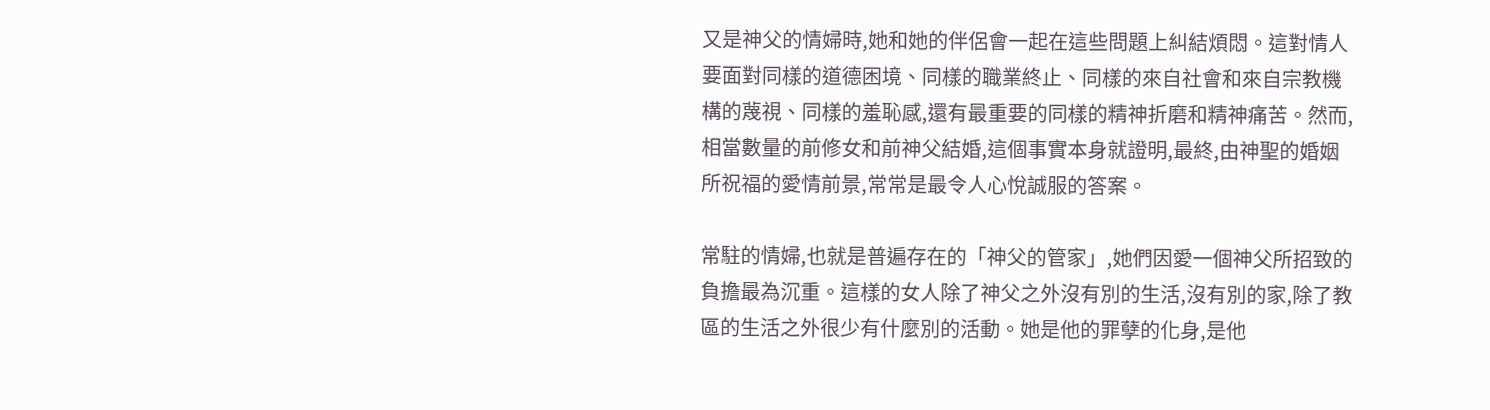又是神父的情婦時,她和她的伴侶會一起在這些問題上糾結煩悶。這對情人要面對同樣的道德困境、同樣的職業終止、同樣的來自社會和來自宗教機構的蔑視、同樣的羞恥感,還有最重要的同樣的精神折磨和精神痛苦。然而,相當數量的前修女和前神父結婚,這個事實本身就證明,最終,由神聖的婚姻所祝福的愛情前景,常常是最令人心悅誠服的答案。

常駐的情婦,也就是普遍存在的「神父的管家」,她們因愛一個神父所招致的負擔最為沉重。這樣的女人除了神父之外沒有別的生活,沒有別的家,除了教區的生活之外很少有什麼別的活動。她是他的罪孽的化身,是他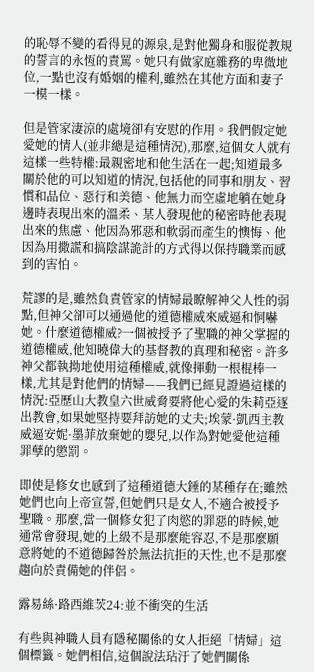的恥辱不變的看得見的源泉,是對他獨身和服從教規的誓言的永恆的責罵。她只有做家庭雜務的卑微地位,一點也沒有婚姻的權利,雖然在其他方面和妻子一模一樣。

但是管家淒涼的處境卻有安慰的作用。我們假定她愛她的情人(並非總是這種情況),那麼,這個女人就有這樣一些特權:最親密地和他生活在一起;知道最多關於他的可以知道的情況,包括他的同事和朋友、習慣和品位、惡行和美德、他無力而空虛地躺在她身邊時表現出來的溫柔、某人發現他的秘密時他表現出來的焦慮、他因為邪惡和軟弱而產生的懊悔、他因為用撒謊和搞陰謀詭計的方式得以保持職業而感到的害怕。

荒謬的是,雖然負責管家的情婦最瞭解神父人性的弱點,但神父卻可以通過他的道德權威來威逼和恫嚇她。什麼道德權威?一個被授予了聖職的神父掌握的道德權威,他知曉偉大的基督教的真理和秘密。許多神父都執拗地使用這種權威,就像揮動一根棍棒一樣,尤其是對他們的情婦——我們已經見證過這樣的情況:亞歷山大教皇六世威脅要將他心愛的朱莉亞逐出教會,如果她堅持要拜訪她的丈夫;埃蒙·凱西主教威逼安妮·墨菲放棄她的嬰兒,以作為對她愛他這種罪孽的懲罰。

即使是修女也感到了這種道德大錘的某種存在;雖然她們也向上帝宣誓,但她們只是女人,不適合被授予聖職。那麼,當一個修女犯了肉慾的罪惡的時候,她通常會發現,她的上級不是那麼能容忍,不是那麼願意將她的不道德歸咎於無法抗拒的天性,也不是那麼趨向於責備她的伴侶。

露易絲·路西維茨24:並不衝突的生活

有些與神職人員有隱秘關係的女人拒絕「情婦」這個標籤。她們相信,這個說法玷汙了她們關係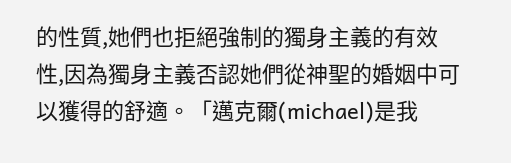的性質,她們也拒絕強制的獨身主義的有效性,因為獨身主義否認她們從神聖的婚姻中可以獲得的舒適。「邁克爾(michael)是我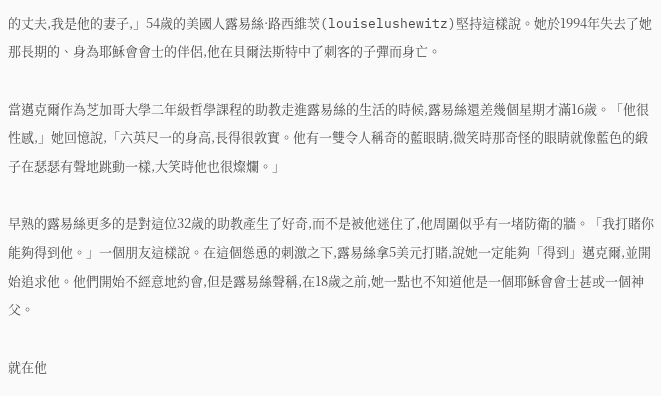的丈夫,我是他的妻子,」54歲的美國人露易絲·路西維茨(louiselushewitz)堅持這樣說。她於1994年失去了她那長期的、身為耶穌會會士的伴侶,他在貝爾法斯特中了刺客的子彈而身亡。

當邁克爾作為芝加哥大學二年級哲學課程的助教走進露易絲的生活的時候,露易絲還差幾個星期才滿16歲。「他很性感,」她回憶說,「六英尺一的身高,長得很敦實。他有一雙令人稱奇的藍眼睛,微笑時那奇怪的眼睛就像藍色的緞子在瑟瑟有聲地跳動一樣,大笑時他也很燦爛。」

早熟的露易絲更多的是對這位32歲的助教產生了好奇,而不是被他迷住了,他周圍似乎有一堵防衛的牆。「我打賭你能夠得到他。」一個朋友這樣說。在這個慫恿的刺激之下,露易絲拿5美元打賭,說她一定能夠「得到」邁克爾,並開始追求他。他們開始不經意地約會,但是露易絲聲稱,在18歲之前,她一點也不知道他是一個耶穌會會士甚或一個神父。

就在他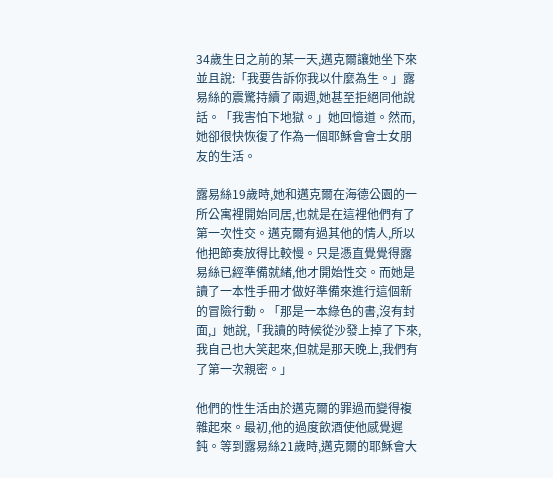34歲生日之前的某一天,邁克爾讓她坐下來並且說:「我要告訴你我以什麼為生。」露易絲的震驚持續了兩週,她甚至拒絕同他說話。「我害怕下地獄。」她回憶道。然而,她卻很快恢復了作為一個耶穌會會士女朋友的生活。

露易絲19歲時,她和邁克爾在海德公園的一所公寓裡開始同居,也就是在這裡他們有了第一次性交。邁克爾有過其他的情人,所以他把節奏放得比較慢。只是憑直覺覺得露易絲已經準備就緒,他才開始性交。而她是讀了一本性手冊才做好準備來進行這個新的冒險行動。「那是一本綠色的書,沒有封面,」她說,「我讀的時候從沙發上掉了下來,我自己也大笑起來,但就是那天晚上,我們有了第一次親密。」

他們的性生活由於邁克爾的罪過而變得複雜起來。最初,他的過度飲酒使他感覺遲鈍。等到露易絲21歲時,邁克爾的耶穌會大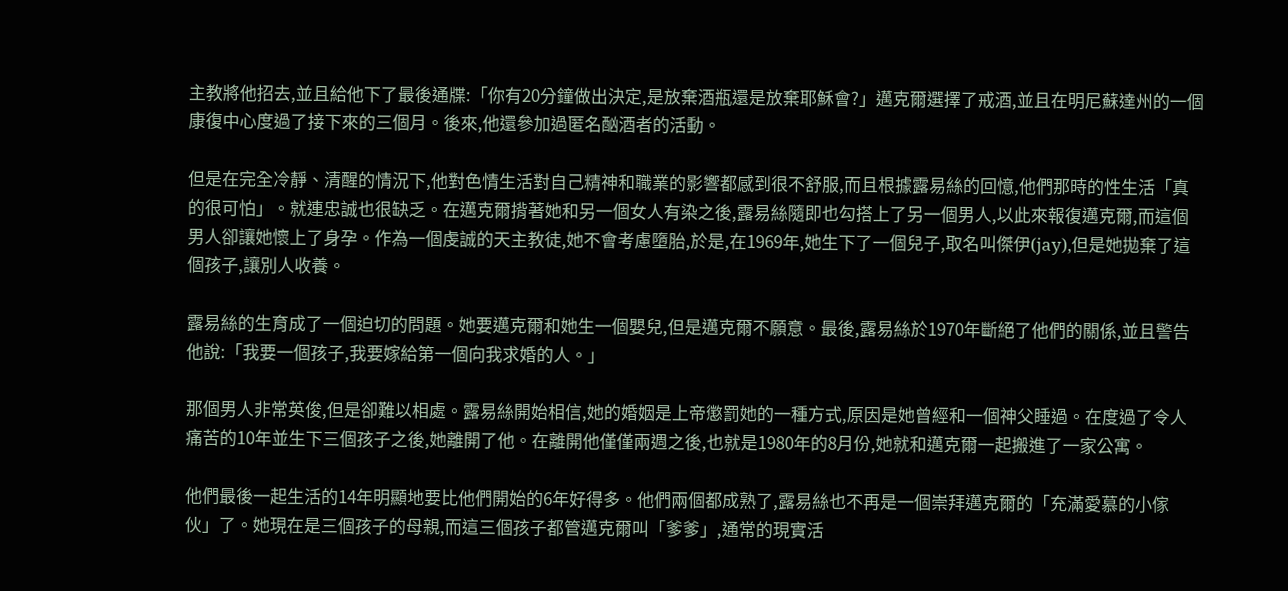主教將他招去,並且給他下了最後通牒:「你有20分鐘做出決定,是放棄酒瓶還是放棄耶穌會?」邁克爾選擇了戒酒,並且在明尼蘇達州的一個康復中心度過了接下來的三個月。後來,他還參加過匿名酗酒者的活動。

但是在完全冷靜、清醒的情況下,他對色情生活對自己精神和職業的影響都感到很不舒服,而且根據露易絲的回憶,他們那時的性生活「真的很可怕」。就連忠誠也很缺乏。在邁克爾揹著她和另一個女人有染之後,露易絲隨即也勾搭上了另一個男人,以此來報復邁克爾,而這個男人卻讓她懷上了身孕。作為一個虔誠的天主教徒,她不會考慮墮胎,於是,在1969年,她生下了一個兒子,取名叫傑伊(jay),但是她拋棄了這個孩子,讓別人收養。

露易絲的生育成了一個迫切的問題。她要邁克爾和她生一個嬰兒,但是邁克爾不願意。最後,露易絲於1970年斷絕了他們的關係,並且警告他說:「我要一個孩子,我要嫁給第一個向我求婚的人。」

那個男人非常英俊,但是卻難以相處。露易絲開始相信,她的婚姻是上帝懲罰她的一種方式,原因是她曾經和一個神父睡過。在度過了令人痛苦的10年並生下三個孩子之後,她離開了他。在離開他僅僅兩週之後,也就是1980年的8月份,她就和邁克爾一起搬進了一家公寓。

他們最後一起生活的14年明顯地要比他們開始的6年好得多。他們兩個都成熟了,露易絲也不再是一個崇拜邁克爾的「充滿愛慕的小傢伙」了。她現在是三個孩子的母親,而這三個孩子都管邁克爾叫「爹爹」,通常的現實活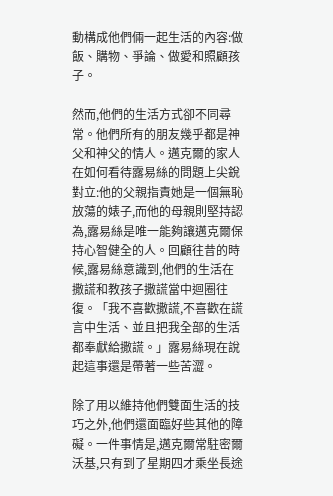動構成他們倆一起生活的內容:做飯、購物、爭論、做愛和照顧孩子。

然而,他們的生活方式卻不同尋常。他們所有的朋友幾乎都是神父和神父的情人。邁克爾的家人在如何看待露易絲的問題上尖銳對立:他的父親指責她是一個無恥放蕩的婊子,而他的母親則堅持認為,露易絲是唯一能夠讓邁克爾保持心智健全的人。回顧往昔的時候,露易絲意識到,他們的生活在撒謊和教孩子撒謊當中迴圈往復。「我不喜歡撒謊,不喜歡在謊言中生活、並且把我全部的生活都奉獻給撒謊。」露易絲現在說起這事還是帶著一些苦澀。

除了用以維持他們雙面生活的技巧之外,他們還面臨好些其他的障礙。一件事情是,邁克爾常駐密爾沃基,只有到了星期四才乘坐長途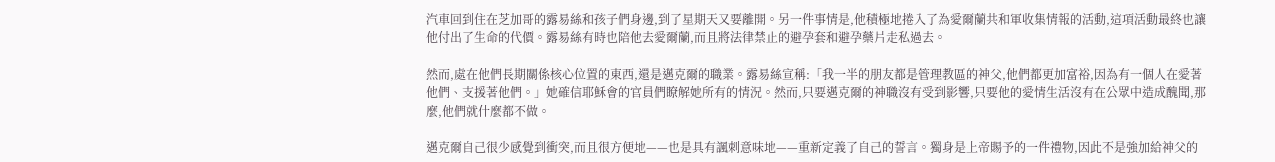汽車回到住在芝加哥的露易絲和孩子們身邊,到了星期天又要離開。另一件事情是,他積極地捲入了為愛爾蘭共和軍收集情報的活動,這項活動最終也讓他付出了生命的代價。露易絲有時也陪他去愛爾蘭,而且將法律禁止的避孕套和避孕藥片走私過去。

然而,處在他們長期關係核心位置的東西,還是邁克爾的職業。露易絲宣稱:「我一半的朋友都是管理教區的神父,他們都更加富裕,因為有一個人在愛著他們、支援著他們。」她確信耶穌會的官員們瞭解她所有的情況。然而,只要邁克爾的神職沒有受到影響,只要他的愛情生活沒有在公眾中造成醜聞,那麼,他們就什麼都不做。

邁克爾自己很少感覺到衝突,而且很方便地——也是具有諷刺意味地——重新定義了自己的誓言。獨身是上帝賜予的一件禮物,因此不是強加給神父的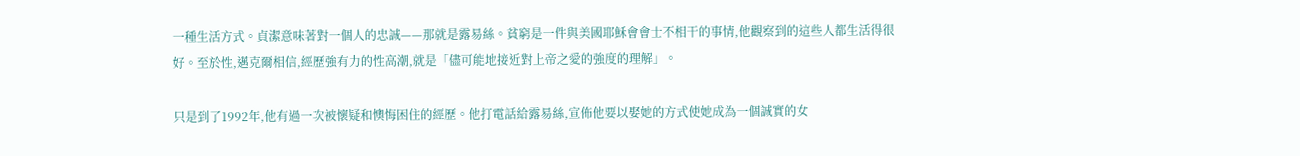一種生活方式。貞潔意味著對一個人的忠誠——那就是露易絲。貧窮是一件與美國耶穌會會士不相干的事情,他觀察到的這些人都生活得很好。至於性,邁克爾相信,經歷強有力的性高潮,就是「儘可能地接近對上帝之愛的強度的理解」。

只是到了1992年,他有過一次被懷疑和懊悔困住的經歷。他打電話給露易絲,宣佈他要以娶她的方式使她成為一個誠實的女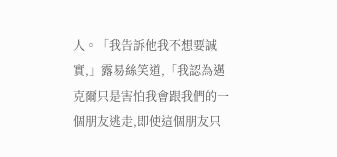人。「我告訴他我不想要誠實,」露易絲笑道,「我認為邁克爾只是害怕我會跟我們的一個朋友逃走,即使這個朋友只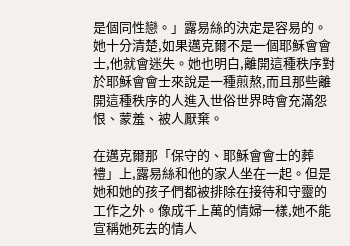是個同性戀。」露易絲的決定是容易的。她十分清楚,如果邁克爾不是一個耶穌會會士,他就會迷失。她也明白,離開這種秩序對於耶穌會會士來說是一種煎熬,而且那些離開這種秩序的人進入世俗世界時會充滿怨恨、蒙羞、被人厭棄。

在邁克爾那「保守的、耶穌會會士的葬禮」上,露易絲和他的家人坐在一起。但是她和她的孩子們都被排除在接待和守靈的工作之外。像成千上萬的情婦一樣,她不能宣稱她死去的情人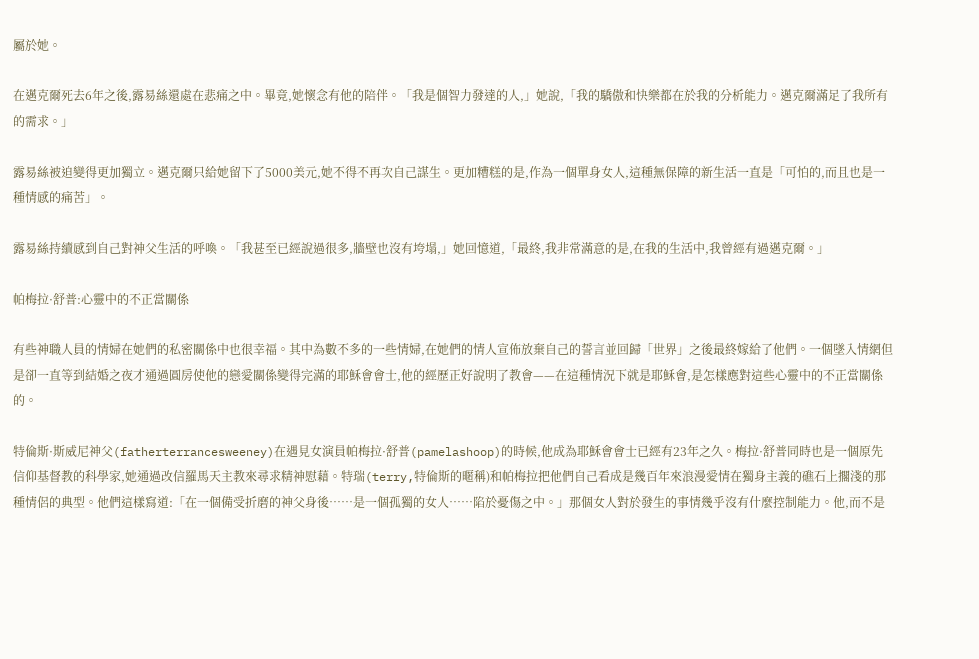屬於她。

在邁克爾死去6年之後,露易絲還處在悲痛之中。畢竟,她懷念有他的陪伴。「我是個智力發達的人,」她說,「我的驕傲和快樂都在於我的分析能力。邁克爾滿足了我所有的需求。」

露易絲被迫變得更加獨立。邁克爾只給她留下了5000美元,她不得不再次自己謀生。更加糟糕的是,作為一個單身女人,這種無保障的新生活一直是「可怕的,而且也是一種情感的痛苦」。

露易絲持續感到自己對神父生活的呼喚。「我甚至已經說過很多,牆壁也沒有垮塌,」她回憶道,「最終,我非常滿意的是,在我的生活中,我曾經有過邁克爾。」

帕梅拉·舒普:心靈中的不正當關係

有些神職人員的情婦在她們的私密關係中也很幸福。其中為數不多的一些情婦,在她們的情人宣佈放棄自己的誓言並回歸「世界」之後最終嫁給了他們。一個墜入情網但是卻一直等到結婚之夜才通過圓房使他的戀愛關係變得完滿的耶穌會會士,他的經歷正好說明了教會——在這種情況下就是耶穌會,是怎樣應對這些心靈中的不正當關係的。

特倫斯·斯威尼神父(fatherterrancesweeney)在遇見女演員帕梅拉·舒普(pamelashoop)的時候,他成為耶穌會會士已經有23年之久。梅拉·舒普同時也是一個原先信仰基督教的科學家,她通過改信羅馬天主教來尋求精神慰藉。特瑞(terry,特倫斯的暱稱)和帕梅拉把他們自己看成是幾百年來浪漫愛情在獨身主義的礁石上擱淺的那種情侶的典型。他們這樣寫道:「在一個備受折磨的神父身後……是一個孤獨的女人……陷於憂傷之中。」那個女人對於發生的事情幾乎沒有什麼控制能力。他,而不是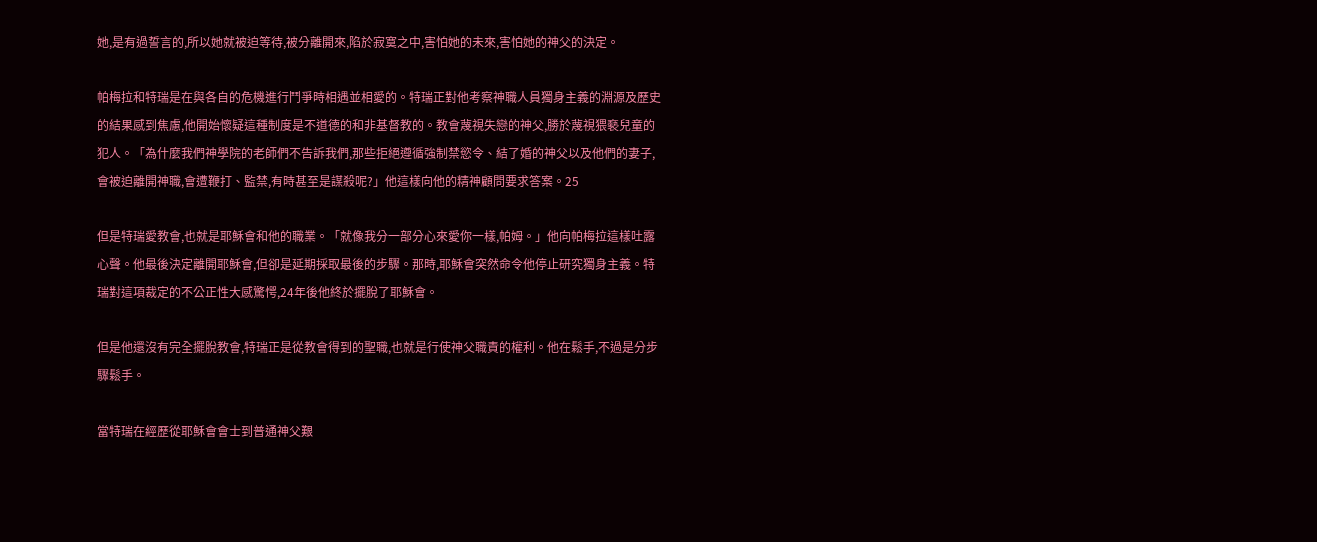她,是有過誓言的,所以她就被迫等待,被分離開來,陷於寂寞之中,害怕她的未來,害怕她的神父的決定。

帕梅拉和特瑞是在與各自的危機進行鬥爭時相遇並相愛的。特瑞正對他考察神職人員獨身主義的淵源及歷史的結果感到焦慮,他開始懷疑這種制度是不道德的和非基督教的。教會蔑視失戀的神父,勝於蔑視猥褻兒童的犯人。「為什麼我們神學院的老師們不告訴我們,那些拒絕遵循強制禁慾令、結了婚的神父以及他們的妻子,會被迫離開神職,會遭鞭打、監禁,有時甚至是謀殺呢?」他這樣向他的精神顧問要求答案。25

但是特瑞愛教會,也就是耶穌會和他的職業。「就像我分一部分心來愛你一樣,帕姆。」他向帕梅拉這樣吐露心聲。他最後決定離開耶穌會,但卻是延期採取最後的步驟。那時,耶穌會突然命令他停止研究獨身主義。特瑞對這項裁定的不公正性大感驚愕,24年後他終於擺脫了耶穌會。

但是他還沒有完全擺脫教會,特瑞正是從教會得到的聖職,也就是行使神父職責的權利。他在鬆手,不過是分步驟鬆手。

當特瑞在經歷從耶穌會會士到普通神父艱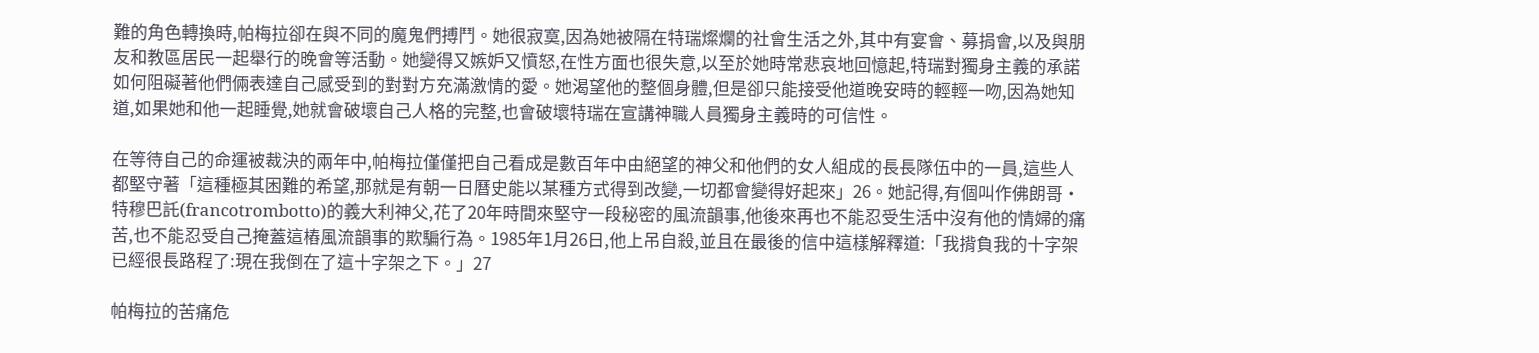難的角色轉換時,帕梅拉卻在與不同的魔鬼們搏鬥。她很寂寞,因為她被隔在特瑞燦爛的社會生活之外,其中有宴會、募捐會,以及與朋友和教區居民一起舉行的晚會等活動。她變得又嫉妒又憤怒,在性方面也很失意,以至於她時常悲哀地回憶起,特瑞對獨身主義的承諾如何阻礙著他們倆表達自己感受到的對對方充滿激情的愛。她渴望他的整個身體,但是卻只能接受他道晚安時的輕輕一吻,因為她知道,如果她和他一起睡覺,她就會破壞自己人格的完整,也會破壞特瑞在宣講神職人員獨身主義時的可信性。

在等待自己的命運被裁決的兩年中,帕梅拉僅僅把自己看成是數百年中由絕望的神父和他們的女人組成的長長隊伍中的一員,這些人都堅守著「這種極其困難的希望,那就是有朝一日曆史能以某種方式得到改變,一切都會變得好起來」26。她記得,有個叫作佛朗哥·特穆巴託(francotrombotto)的義大利神父,花了20年時間來堅守一段秘密的風流韻事,他後來再也不能忍受生活中沒有他的情婦的痛苦,也不能忍受自己掩蓋這樁風流韻事的欺騙行為。1985年1月26日,他上吊自殺,並且在最後的信中這樣解釋道:「我揹負我的十字架已經很長路程了:現在我倒在了這十字架之下。」27

帕梅拉的苦痛危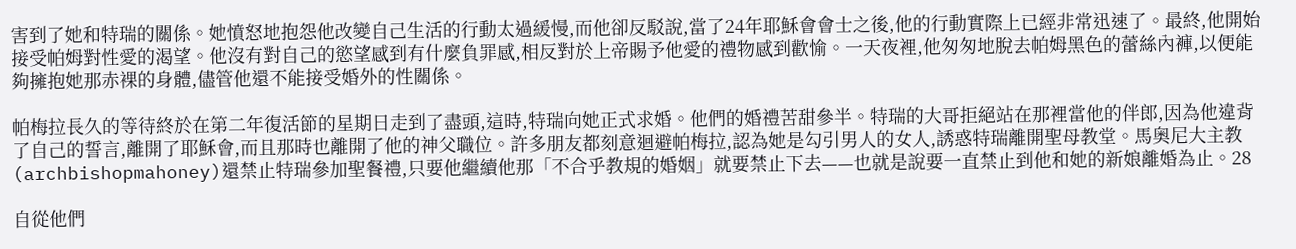害到了她和特瑞的關係。她憤怒地抱怨他改變自己生活的行動太過緩慢,而他卻反駁說,當了24年耶穌會會士之後,他的行動實際上已經非常迅速了。最終,他開始接受帕姆對性愛的渴望。他沒有對自己的慾望感到有什麼負罪感,相反對於上帝賜予他愛的禮物感到歡愉。一天夜裡,他匆匆地脫去帕姆黑色的蕾絲內褲,以便能夠擁抱她那赤裸的身體,儘管他還不能接受婚外的性關係。

帕梅拉長久的等待終於在第二年復活節的星期日走到了盡頭,這時,特瑞向她正式求婚。他們的婚禮苦甜參半。特瑞的大哥拒絕站在那裡當他的伴郎,因為他違背了自己的誓言,離開了耶穌會,而且那時也離開了他的神父職位。許多朋友都刻意迴避帕梅拉,認為她是勾引男人的女人,誘惑特瑞離開聖母教堂。馬奧尼大主教(archbishopmahoney)還禁止特瑞參加聖餐禮,只要他繼續他那「不合乎教規的婚姻」就要禁止下去——也就是說要一直禁止到他和她的新娘離婚為止。28

自從他們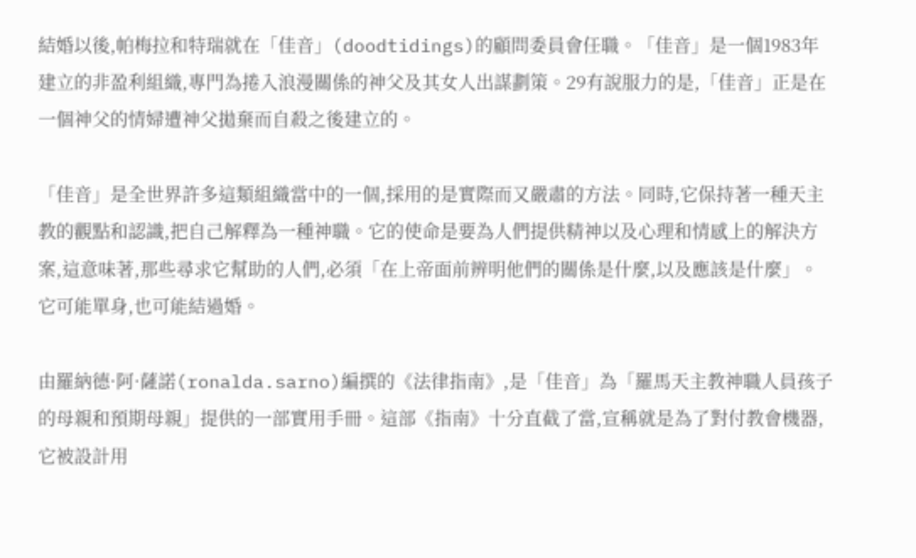結婚以後,帕梅拉和特瑞就在「佳音」(doodtidings)的顧問委員會任職。「佳音」是一個1983年建立的非盈利組織,專門為捲入浪漫關係的神父及其女人出謀劃策。29有說服力的是,「佳音」正是在一個神父的情婦遭神父拋棄而自殺之後建立的。

「佳音」是全世界許多這類組織當中的一個,採用的是實際而又嚴肅的方法。同時,它保持著一種天主教的觀點和認識,把自己解釋為一種神職。它的使命是要為人們提供精神以及心理和情感上的解決方案,這意味著,那些尋求它幫助的人們,必須「在上帝面前辨明他們的關係是什麼,以及應該是什麼」。它可能單身,也可能結過婚。

由羅納德·阿·薩諾(ronalda.sarno)編撰的《法律指南》,是「佳音」為「羅馬天主教神職人員孩子的母親和預期母親」提供的一部實用手冊。這部《指南》十分直截了當,宣稱就是為了對付教會機器,它被設計用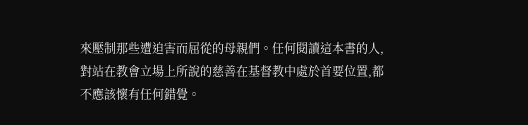來壓制那些遭迫害而屈從的母親們。任何閱讀這本書的人,對站在教會立場上所說的慈善在基督教中處於首要位置,都不應該懷有任何錯覺。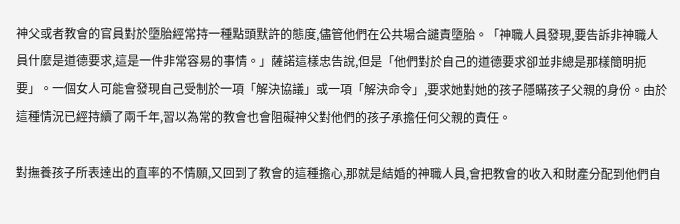神父或者教會的官員對於墮胎經常持一種點頭默許的態度,儘管他們在公共場合譴責墮胎。「神職人員發現,要告訴非神職人員什麼是道德要求,這是一件非常容易的事情。」薩諾這樣忠告說,但是「他們對於自己的道德要求卻並非總是那樣簡明扼要」。一個女人可能會發現自己受制於一項「解決協議」或一項「解決命令」,要求她對她的孩子隱瞞孩子父親的身份。由於這種情況已經持續了兩千年,習以為常的教會也會阻礙神父對他們的孩子承擔任何父親的責任。

對撫養孩子所表達出的直率的不情願,又回到了教會的這種擔心,那就是結婚的神職人員,會把教會的收入和財產分配到他們自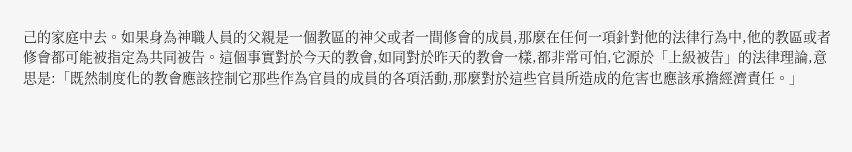己的家庭中去。如果身為神職人員的父親是一個教區的神父或者一間修會的成員,那麼在任何一項針對他的法律行為中,他的教區或者修會都可能被指定為共同被告。這個事實對於今天的教會,如同對於昨天的教會一樣,都非常可怕,它源於「上級被告」的法律理論,意思是:「既然制度化的教會應該控制它那些作為官員的成員的各項活動,那麼對於這些官員所造成的危害也應該承擔經濟責任。」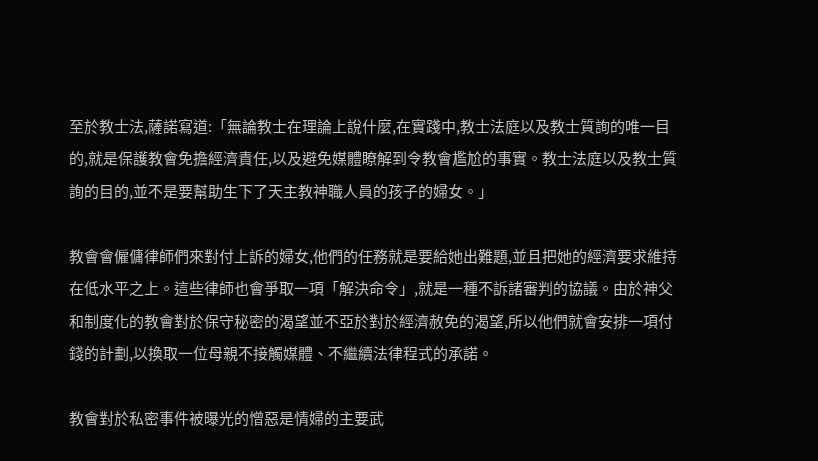至於教士法,薩諾寫道:「無論教士在理論上說什麼,在實踐中,教士法庭以及教士質詢的唯一目的,就是保護教會免擔經濟責任,以及避免媒體瞭解到令教會尷尬的事實。教士法庭以及教士質詢的目的,並不是要幫助生下了天主教神職人員的孩子的婦女。」

教會會僱傭律師們來對付上訴的婦女,他們的任務就是要給她出難題,並且把她的經濟要求維持在低水平之上。這些律師也會爭取一項「解決命令」,就是一種不訴諸審判的協議。由於神父和制度化的教會對於保守秘密的渴望並不亞於對於經濟赦免的渴望,所以他們就會安排一項付錢的計劃,以換取一位母親不接觸媒體、不繼續法律程式的承諾。

教會對於私密事件被曝光的憎惡是情婦的主要武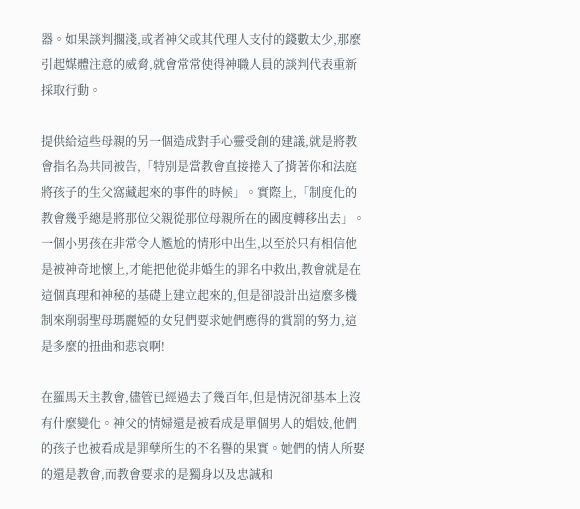器。如果談判擱淺,或者神父或其代理人支付的錢數太少,那麼引起媒體注意的威脅,就會常常使得神職人員的談判代表重新採取行動。

提供給這些母親的另一個造成對手心靈受創的建議,就是將教會指名為共同被告,「特別是當教會直接捲入了揹著你和法庭將孩子的生父窩藏起來的事件的時候」。實際上,「制度化的教會幾乎總是將那位父親從那位母親所在的國度轉移出去」。一個小男孩在非常令人尷尬的情形中出生,以至於只有相信他是被神奇地懷上,才能把他從非婚生的罪名中救出,教會就是在這個真理和神秘的基礎上建立起來的,但是卻設計出這麼多機制來削弱聖母瑪麗婭的女兒們要求她們應得的賞罰的努力,這是多麼的扭曲和悲哀啊!

在羅馬天主教會,儘管已經過去了幾百年,但是情況卻基本上沒有什麼變化。神父的情婦還是被看成是單個男人的娼妓,他們的孩子也被看成是罪孽所生的不名譽的果實。她們的情人所娶的還是教會,而教會要求的是獨身以及忠誠和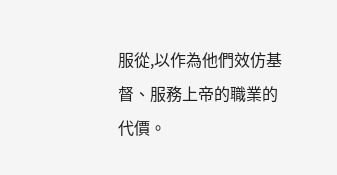服從,以作為他們效仿基督、服務上帝的職業的代價。